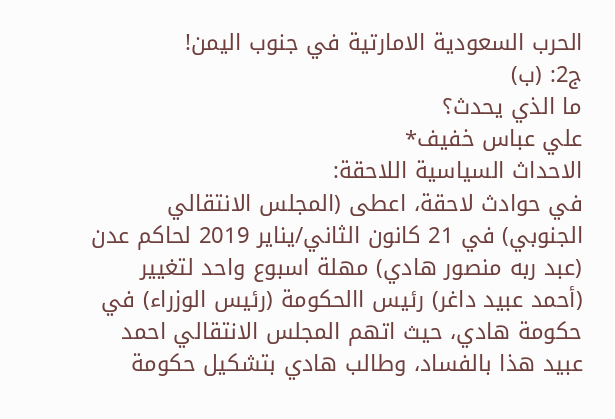الحرب السعودية الامارتية في جنوب اليمن!
ج2: (ب)
ما الذي يحدث؟
علي عباس خفيف*
الاحداث السياسية اللاحقة:
في حوادث لاحقة، اعطى (المجلس الانتقالي الجنوبي) في 21 كانون الثاني/يناير 2019 لحاكم عدن (عبد ربه منصور هادي) مهلة اسبوع واحد لتغيير (أحمد عبيد داغر) رئيس االحكومة (رئيس الوزراء) في حكومة هادي، حيث اتهم المجلس الانتقالي احمد عبيد هذا بالفساد، وطالب هادي بتشكيل حكومة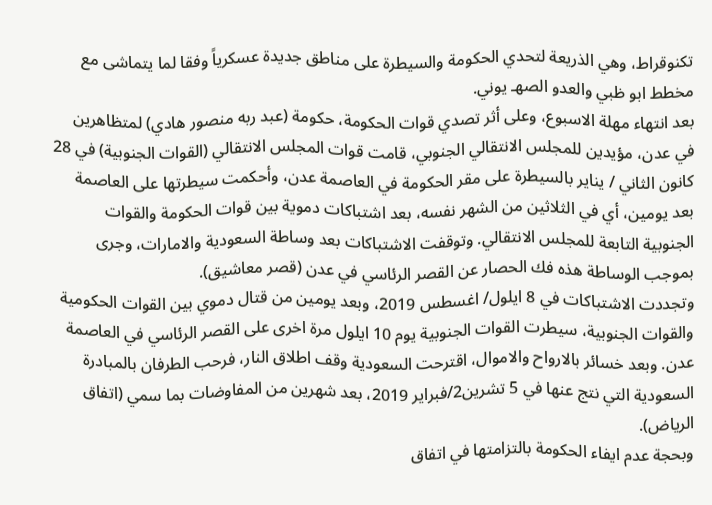تكنوقراط، وهي الذريعة لتحدي الحكومة والسيطرة على مناطق جديدة عسكرياً وفقا لما يتماشى مع مخطط ابو ظبي والعدو الصهـ يوني.
بعد انتهاء مهلة الاسبوع، وعلى أثر تصدي قوات الحكومة، حكومة (عبد ربه منصور هادي) لمتظاهرين في عدن، مؤيدين للمجلس الانتقالي الجنوبي، قامت قوات المجلس الانتقالي (القوات الجنوبية) في 28 كانون الثاني / يناير بالسيطرة على مقر الحكومة في العاصمة عدن، وأحكمت سيطرتها على العاصمة بعد يومين، أي في الثلاثين من الشهر نفسه، بعد اشتباكات دموية بين قوات الحكومة والقوات الجنوبية التابعة للمجلس الانتقالي. وتوقفت الاشتباكات بعد وساطة السعودية والامارات، وجرى بموجب الوساطة هذه فك الحصار عن القصر الرئاسي في عدن (قصر معاشيق).
وتجددت الاشتباكات في 8 ايلول/ اغسطس 2019، وبعد يومين من قتال دموي بين القوات الحكومية والقوات الجنوبية، سيطرت القوات الجنوبية يوم 10 ايلول مرة اخرى على القصر الرئاسي في العاصمة عدن. وبعد خسائر بالارواح والاموال، اقترحت السعودية وقف اطلاق النار، فرحب الطرفان بالمبادرة السعودية التي نتج عنها في 5 تشرين2/فبراير 2019، بعد شهرين من المفاوضات بما سمي (اتفاق الرياض).
وبحجة عدم ايفاء الحكومة بالتزامتها في اتفاق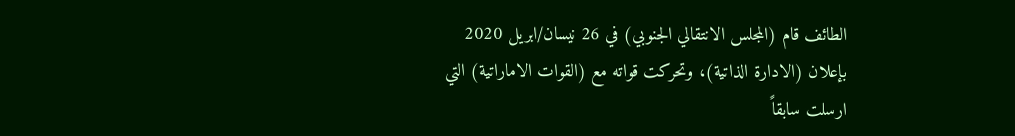الطائف قام (المجلس الانتقالي الجنوبي) في 26 نيسان/ابريل 2020 بإعلان (الادارة الذاتية)، وتحركت قواته مع (القوات الاماراتية) التي ارسلت سابقاً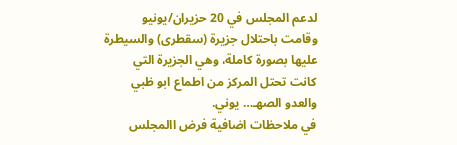لدعم المجلس في 20 حزيران/يونيو وقامت باحتلال جزيرة (سقطرى) والسيطرة عليها بصورة كاملة، وهي الجزيرة التي كانت تحتل المركز من اطماع ابو ظبي والعدو الصهـ… يوني.
في ملاحظات اضافية فرض االمجلس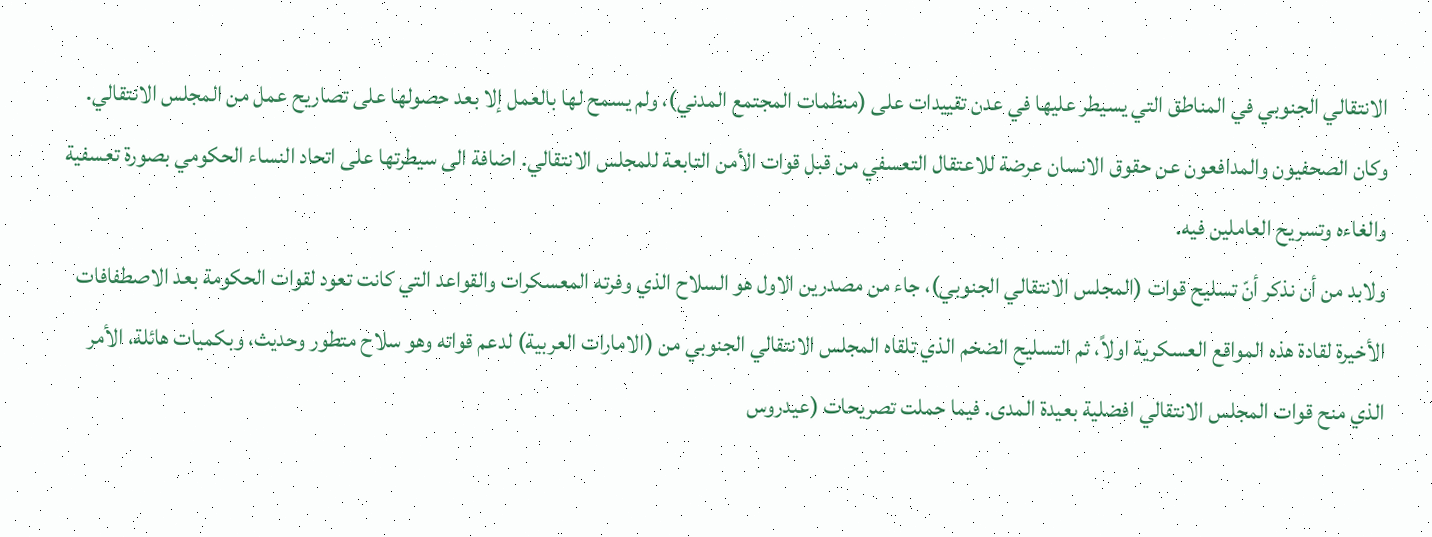الانتقالي الجنوبي في المناطق التي يسيطر عليها في عدن تقييدات على (منظمات المجتمع المدني)، ولم يسمح لها بالعمل إلا بعد حصولها على تصاريح عمل من المجلس الانتقالي. وكان الصحفيون والمدافعون عن حقوق الانسان عرضة للاعتقال التعسفي من قبل قوات الأمن التابعة للمجلس الانتقالي. اضافة الى سيطرتها على اتحاد النساء الحكومي بصورة تعسفية والغاءه وتسريح العاملين فيه.
ولابد من أن نذكر أنّ تسليح قوات (المجلس الانتقالي الجنوبي)، جاء من مصدرين الاول هو السلاح الذي وفرته المعسكرات والقواعد التي كانت تعود لقوات الحكومة بعد الاصطفافات الأخيرة لقادة هذه المواقع العسكرية اولاً، ثم التسليح الضخم الذي تلقاه المجلس الانتقالي الجنوبي من (الامارات العربية) لدعم قواته وهو سلاح متطور وحديث، وبكميات هائلة، الأمر الذي منح قوات المجلس الانتقالي افضلية بعيدة المدى. فيما حملت تصريحات (عيدروس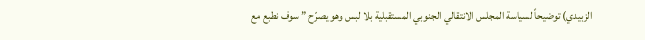الزبيدي) توضيحاً لسياسة المجلس الانتقالي الجنوبي المستقبلية بلا لبس وهو يصرّح ” سوف نطبع مع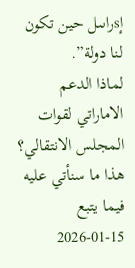إsراىىل حين تكون لنا دولة”.
لماذا الدعم الاماراتي لقوات المجلس الانتقالي؟
هذا ما سنأتي عليه فيما يتبع
2026-01-15